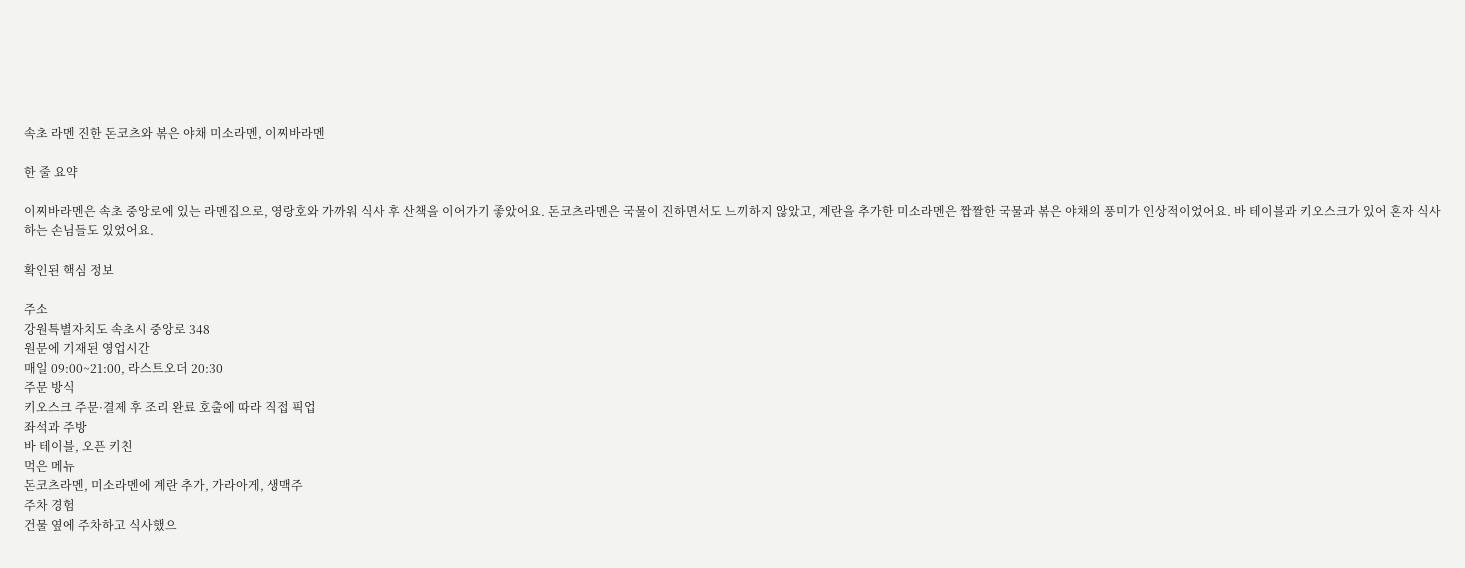속초 라멘 진한 돈코츠와 볶은 야채 미소라멘, 이찌바라멘

한 줄 요약

이찌바라멘은 속초 중앙로에 있는 라멘집으로, 영랑호와 가까워 식사 후 산책을 이어가기 좋았어요. 돈코츠라멘은 국물이 진하면서도 느끼하지 않았고, 계란을 추가한 미소라멘은 짭짤한 국물과 볶은 야채의 풍미가 인상적이었어요. 바 테이블과 키오스크가 있어 혼자 식사하는 손님들도 있었어요.

확인된 핵심 정보

주소
강원특별자치도 속초시 중앙로 348
원문에 기재된 영업시간
매일 09:00~21:00, 라스트오더 20:30
주문 방식
키오스크 주문·결제 후 조리 완료 호출에 따라 직접 픽업
좌석과 주방
바 테이블, 오픈 키친
먹은 메뉴
돈코츠라멘, 미소라멘에 계란 추가, 가라아게, 생맥주
주차 경험
건물 옆에 주차하고 식사했으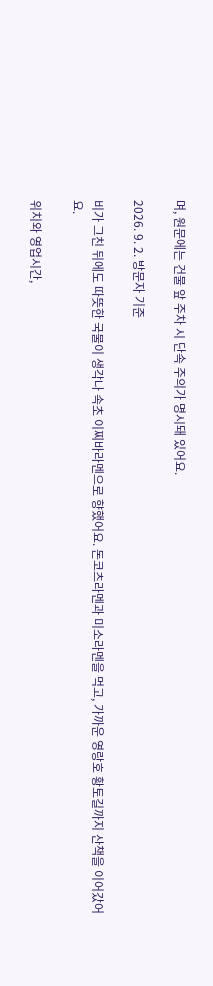며, 원문에는 건물 앞 주차 시 단속 주의가 명시돼 있어요.

2026. 9. 2. 방문자 기준

비가 그친 뒤에도 따뜻한 국물이 생각나 속초 이찌바라멘으로 향했어요. 돈코츠라멘과 미소라멘을 먹고, 가까운 영랑호 황토길까지 산책을 이어갔어요.

위치와 영업시간,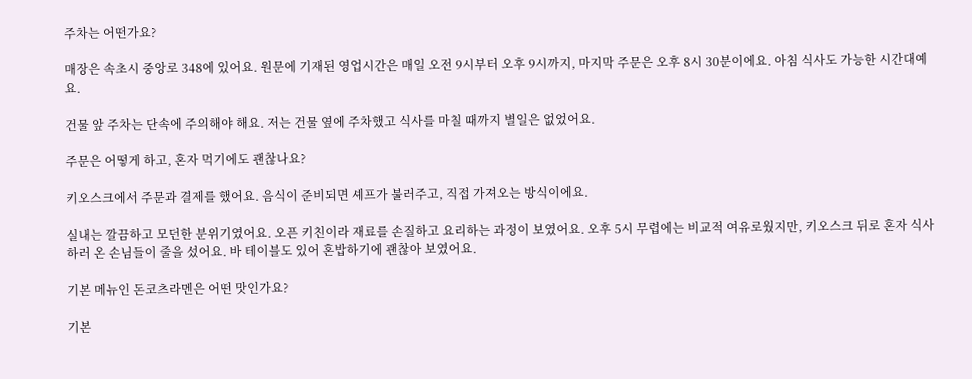주차는 어떤가요?

매장은 속초시 중앙로 348에 있어요. 원문에 기재된 영업시간은 매일 오전 9시부터 오후 9시까지, 마지막 주문은 오후 8시 30분이에요. 아침 식사도 가능한 시간대예요.

건물 앞 주차는 단속에 주의해야 해요. 저는 건물 옆에 주차했고 식사를 마칠 때까지 별일은 없었어요.

주문은 어떻게 하고, 혼자 먹기에도 괜찮나요?

키오스크에서 주문과 결제를 했어요. 음식이 준비되면 셰프가 불러주고, 직접 가져오는 방식이에요.

실내는 깔끔하고 모던한 분위기였어요. 오픈 키친이라 재료를 손질하고 요리하는 과정이 보였어요. 오후 5시 무렵에는 비교적 여유로웠지만, 키오스크 뒤로 혼자 식사하러 온 손님들이 줄을 섰어요. 바 테이블도 있어 혼밥하기에 괜찮아 보였어요.

기본 메뉴인 돈코츠라멘은 어떤 맛인가요?

기본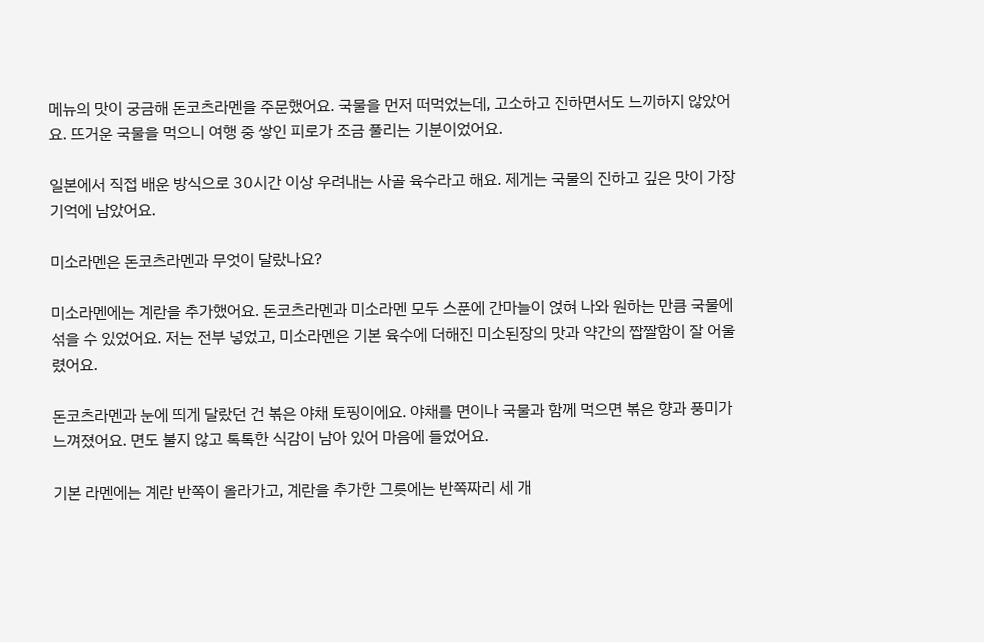메뉴의 맛이 궁금해 돈코츠라멘을 주문했어요. 국물을 먼저 떠먹었는데, 고소하고 진하면서도 느끼하지 않았어요. 뜨거운 국물을 먹으니 여행 중 쌓인 피로가 조금 풀리는 기분이었어요.

일본에서 직접 배운 방식으로 30시간 이상 우려내는 사골 육수라고 해요. 제게는 국물의 진하고 깊은 맛이 가장 기억에 남았어요.

미소라멘은 돈코츠라멘과 무엇이 달랐나요?

미소라멘에는 계란을 추가했어요. 돈코츠라멘과 미소라멘 모두 스푼에 간마늘이 얹혀 나와 원하는 만큼 국물에 섞을 수 있었어요. 저는 전부 넣었고, 미소라멘은 기본 육수에 더해진 미소된장의 맛과 약간의 짭짤함이 잘 어울렸어요.

돈코츠라멘과 눈에 띄게 달랐던 건 볶은 야채 토핑이에요. 야채를 면이나 국물과 함께 먹으면 볶은 향과 풍미가 느껴졌어요. 면도 불지 않고 톡톡한 식감이 남아 있어 마음에 들었어요.

기본 라멘에는 계란 반쪽이 올라가고, 계란을 추가한 그릇에는 반쪽짜리 세 개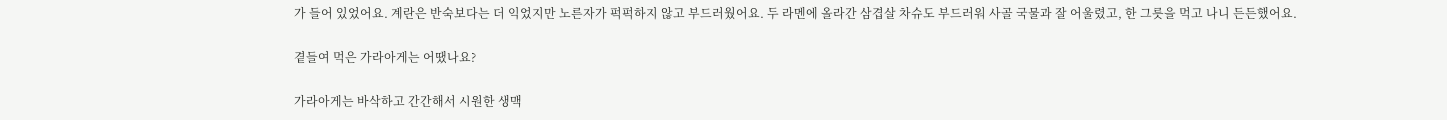가 들어 있었어요. 계란은 반숙보다는 더 익었지만 노른자가 퍽퍽하지 않고 부드러웠어요. 두 라멘에 올라간 삼겹살 차슈도 부드러워 사골 국물과 잘 어울렸고, 한 그릇을 먹고 나니 든든했어요.

곁들여 먹은 가라아게는 어땠나요?

가라아게는 바삭하고 간간해서 시원한 생맥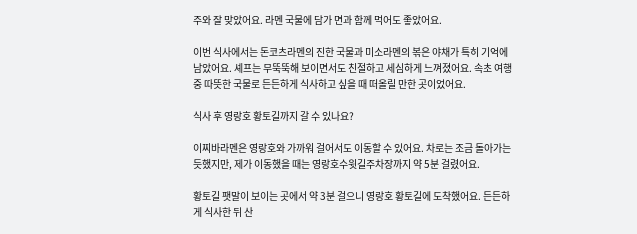주와 잘 맞았어요. 라멘 국물에 담가 면과 함께 먹어도 좋았어요.

이번 식사에서는 돈코츠라멘의 진한 국물과 미소라멘의 볶은 야채가 특히 기억에 남았어요. 셰프는 무뚝뚝해 보이면서도 친절하고 세심하게 느껴졌어요. 속초 여행 중 따뜻한 국물로 든든하게 식사하고 싶을 때 떠올릴 만한 곳이었어요.

식사 후 영랑호 황토길까지 갈 수 있나요?

이찌바라멘은 영랑호와 가까워 걸어서도 이동할 수 있어요. 차로는 조금 돌아가는 듯했지만, 제가 이동했을 때는 영랑호수윗길주차장까지 약 5분 걸렸어요.

황토길 팻말이 보이는 곳에서 약 3분 걸으니 영랑호 황토길에 도착했어요. 든든하게 식사한 뒤 산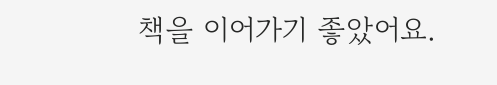책을 이어가기 좋았어요.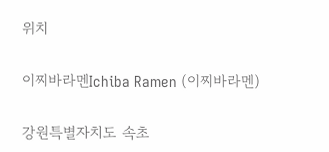위치

이찌바라멘Ichiba Ramen (이찌바라멘)

강원특별자치도 속초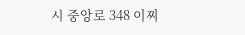시 중앙로 348 이찌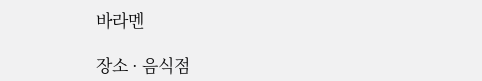바라멘

장소 · 음식점